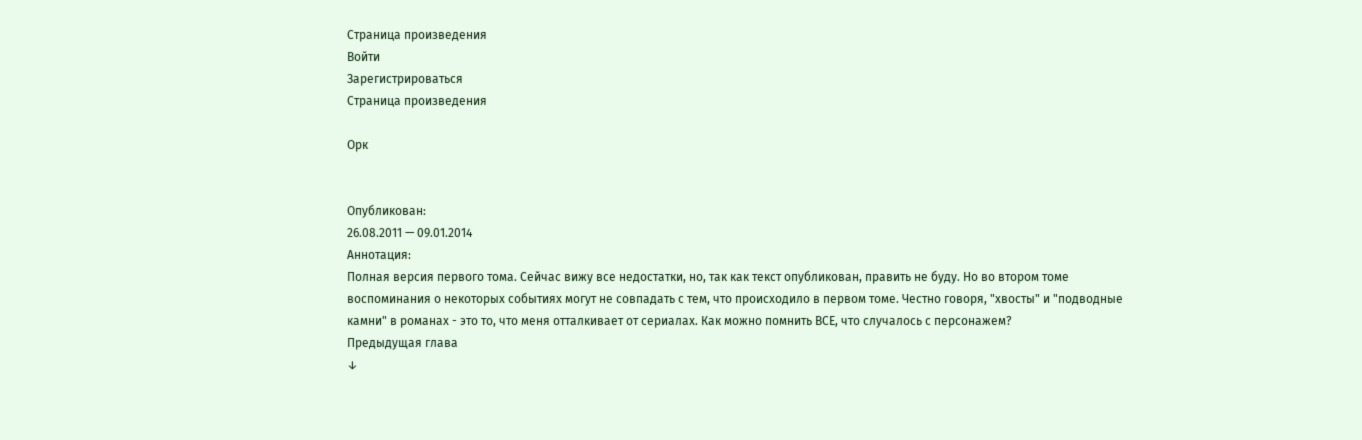Страница произведения
Войти
Зарегистрироваться
Страница произведения

Орк


Опубликован:
26.08.2011 — 09.01.2014
Аннотация:
Полная версия первого тома. Сейчас вижу все недостатки, но, так как текст опубликован, править не буду. Но во втором томе воспоминания о некоторых событиях могут не совпадать с тем, что происходило в первом томе. Честно говоря, "хвосты" и "подводные камни" в романах - это то, что меня отталкивает от сериалах. Как можно помнить ВСЕ, что случалось с персонажем?
Предыдущая глава
↓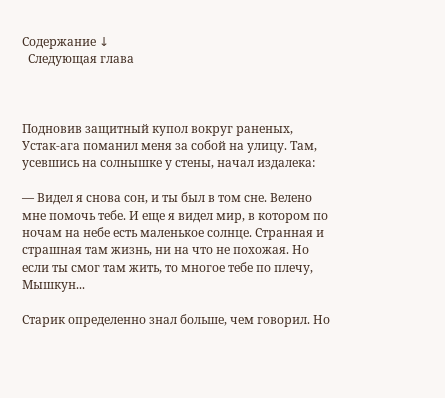Содержание ↓
  Следующая глава



Подновив защитный купол вокруг раненых, Устак-ага поманил меня за собой на улицу. Там, усевшись на солнышке у стены, начал издалека:

— Видел я снова сон, и ты был в том сне. Велено мне помочь тебе. И еще я видел мир, в котором по ночам на небе есть маленькое солнце. Странная и страшная там жизнь, ни на что не похожая. Но если ты смог там жить, то многое тебе по плечу, Мышкун...

Старик определенно знал больше, чем говорил. Но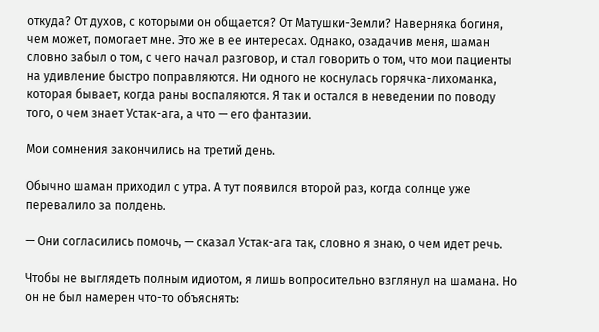откуда? От духов, с которыми он общается? От Матушки-Земли? Наверняка богиня, чем может, помогает мне. Это же в ее интересах. Однако, озадачив меня, шаман словно забыл о том, с чего начал разговор, и стал говорить о том, что мои пациенты на удивление быстро поправляются. Ни одного не коснулась горячка-лихоманка, которая бывает, когда раны воспаляются. Я так и остался в неведении по поводу того, о чем знает Устак-ага, а что — его фантазии.

Мои сомнения закончились на третий день.

Обычно шаман приходил с утра. А тут появился второй раз, когда солнце уже перевалило за полдень.

— Они согласились помочь, — сказал Устак-ага так, словно я знаю, о чем идет речь.

Чтобы не выглядеть полным идиотом, я лишь вопросительно взглянул на шамана. Но он не был намерен что-то объяснять: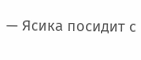— Ясика посидит с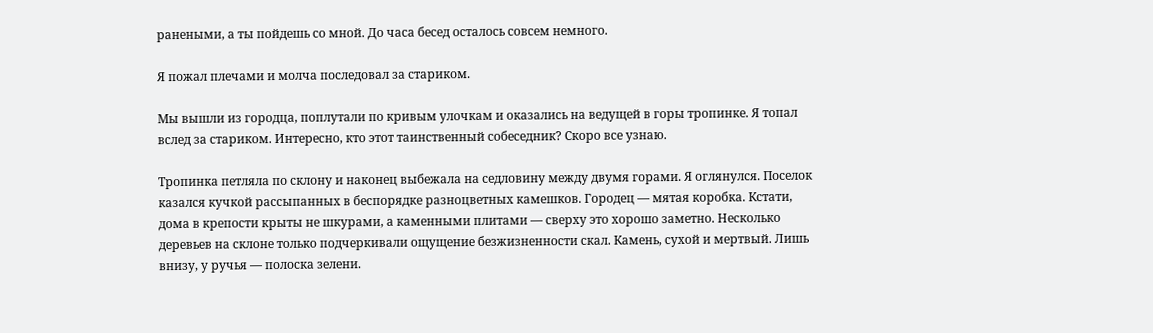ранеными, а ты пойдешь со мной. До часа бесед осталось совсем немного.

Я пожал плечами и молча последовал за стариком.

Мы вышли из городца, поплутали по кривым улочкам и оказались на ведущей в горы тропинке. Я топал вслед за стариком. Интересно, кто этот таинственный собеседник? Скоро все узнаю.

Тропинка петляла по склону и наконец выбежала на седловину между двумя горами. Я оглянулся. Поселок казался кучкой рассыпанных в беспорядке разноцветных камешков. Городец — мятая коробка. Кстати, дома в крепости крыты не шкурами, а каменными плитами — сверху это хорошо заметно. Несколько деревьев на склоне только подчеркивали ощущение безжизненности скал. Камень, сухой и мертвый. Лишь внизу, у ручья — полоска зелени.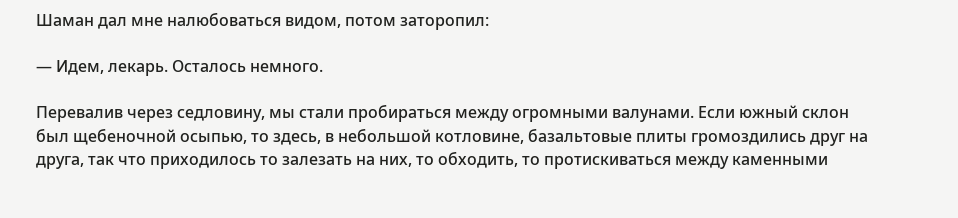Шаман дал мне налюбоваться видом, потом заторопил:

— Идем, лекарь. Осталось немного.

Перевалив через седловину, мы стали пробираться между огромными валунами. Если южный склон был щебеночной осыпью, то здесь, в небольшой котловине, базальтовые плиты громоздились друг на друга, так что приходилось то залезать на них, то обходить, то протискиваться между каменными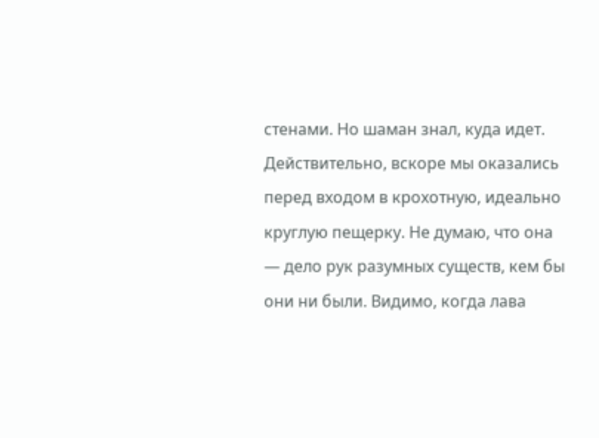стенами. Но шаман знал, куда идет. Действительно, вскоре мы оказались перед входом в крохотную, идеально круглую пещерку. Не думаю, что она — дело рук разумных существ, кем бы они ни были. Видимо, когда лава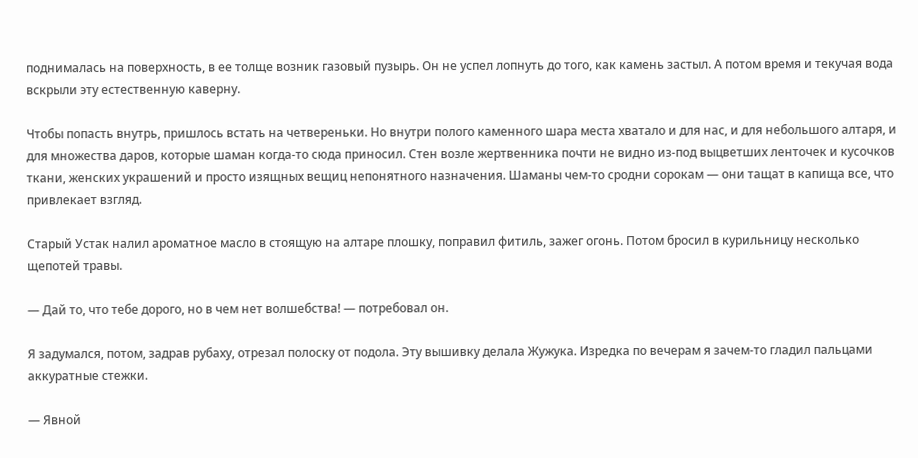поднималась на поверхность, в ее толще возник газовый пузырь. Он не успел лопнуть до того, как камень застыл. А потом время и текучая вода вскрыли эту естественную каверну.

Чтобы попасть внутрь, пришлось встать на четвереньки. Но внутри полого каменного шара места хватало и для нас, и для небольшого алтаря, и для множества даров, которые шаман когда-то сюда приносил. Стен возле жертвенника почти не видно из-под выцветших ленточек и кусочков ткани, женских украшений и просто изящных вещиц непонятного назначения. Шаманы чем-то сродни сорокам — они тащат в капища все, что привлекает взгляд.

Старый Устак налил ароматное масло в стоящую на алтаре плошку, поправил фитиль, зажег огонь. Потом бросил в курильницу несколько щепотей травы.

— Дай то, что тебе дорого, но в чем нет волшебства! — потребовал он.

Я задумался, потом, задрав рубаху, отрезал полоску от подола. Эту вышивку делала Жужука. Изредка по вечерам я зачем-то гладил пальцами аккуратные стежки.

— Явной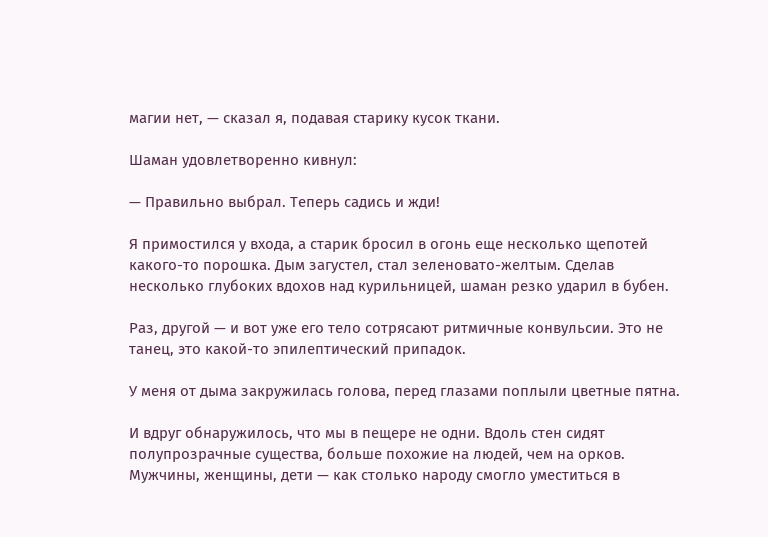магии нет, — сказал я, подавая старику кусок ткани.

Шаман удовлетворенно кивнул:

— Правильно выбрал. Теперь садись и жди!

Я примостился у входа, а старик бросил в огонь еще несколько щепотей какого-то порошка. Дым загустел, стал зеленовато-желтым. Сделав несколько глубоких вдохов над курильницей, шаман резко ударил в бубен.

Раз, другой — и вот уже его тело сотрясают ритмичные конвульсии. Это не танец, это какой-то эпилептический припадок.

У меня от дыма закружилась голова, перед глазами поплыли цветные пятна.

И вдруг обнаружилось, что мы в пещере не одни. Вдоль стен сидят полупрозрачные существа, больше похожие на людей, чем на орков. Мужчины, женщины, дети — как столько народу смогло уместиться в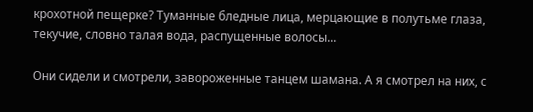крохотной пещерке? Туманные бледные лица, мерцающие в полутьме глаза, текучие, словно талая вода, распущенные волосы...

Они сидели и смотрели, завороженные танцем шамана. А я смотрел на них, с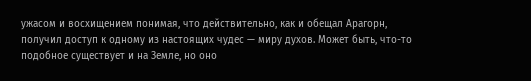ужасом и восхищением понимая, что действительно, как и обещал Арагорн, получил доступ к одному из настоящих чудес — миру духов. Может быть, что-то подобное существует и на Земле, но оно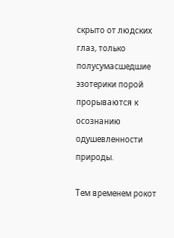скрыто от людских глаз, только полусумасшедшие эзотерики порой прорываются к осознанию одушевленности природы.

Тем временем рокот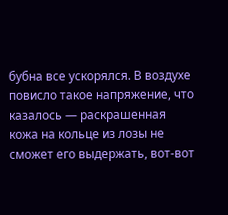бубна все ускорялся. В воздухе повисло такое напряжение, что казалось — раскрашенная кожа на кольце из лозы не сможет его выдержать, вот-вот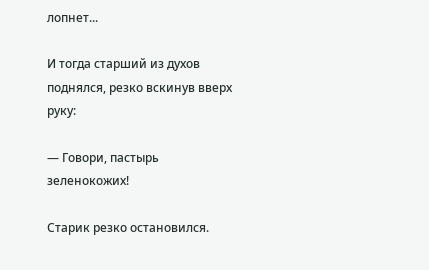лопнет...

И тогда старший из духов поднялся, резко вскинув вверх руку:

— Говори, пастырь зеленокожих!

Старик резко остановился.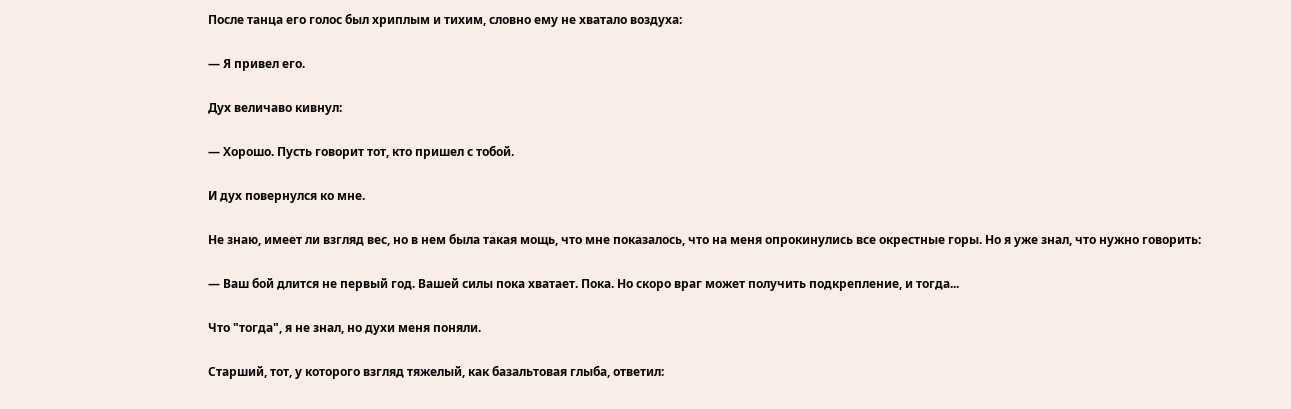После танца его голос был хриплым и тихим, словно ему не хватало воздуха:

— Я привел его.

Дух величаво кивнул:

— Хорошо. Пусть говорит тот, кто пришел с тобой.

И дух повернулся ко мне.

Не знаю, имеет ли взгляд вес, но в нем была такая мощь, что мне показалось, что на меня опрокинулись все окрестные горы. Но я уже знал, что нужно говорить:

— Ваш бой длится не первый год. Вашей силы пока хватает. Пока. Но скоро враг может получить подкрепление, и тогда...

Что "тогда", я не знал, но духи меня поняли.

Старший, тот, у которого взгляд тяжелый, как базальтовая глыба, ответил: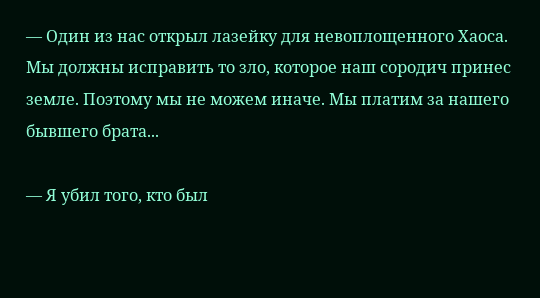— Один из нас открыл лазейку для невоплощенного Хаоса. Мы должны исправить то зло, которое наш сородич принес земле. Поэтому мы не можем иначе. Мы платим за нашего бывшего брата...

— Я убил того, кто был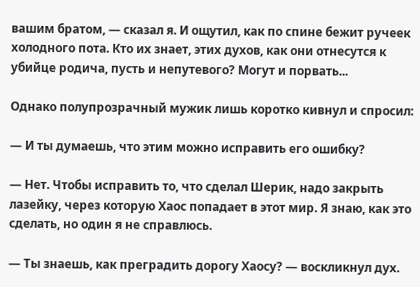вашим братом, — сказал я. И ощутил, как по спине бежит ручеек холодного пота. Кто их знает, этих духов, как они отнесутся к убийце родича, пусть и непутевого? Могут и порвать...

Однако полупрозрачный мужик лишь коротко кивнул и спросил:

— И ты думаешь, что этим можно исправить его ошибку?

— Нет. Чтобы исправить то, что сделал Шерик, надо закрыть лазейку, через которую Хаос попадает в этот мир. Я знаю, как это сделать, но один я не справлюсь.

— Ты знаешь, как преградить дорогу Хаосу? — воскликнул дух.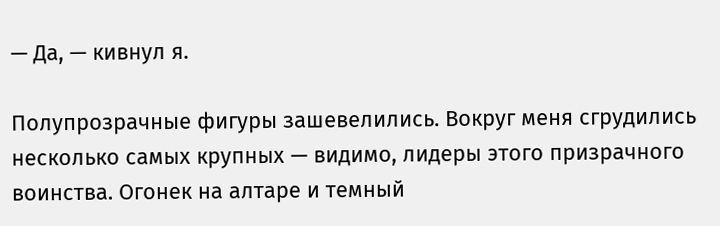— Да, — кивнул я.

Полупрозрачные фигуры зашевелились. Вокруг меня сгрудились несколько самых крупных — видимо, лидеры этого призрачного воинства. Огонек на алтаре и темный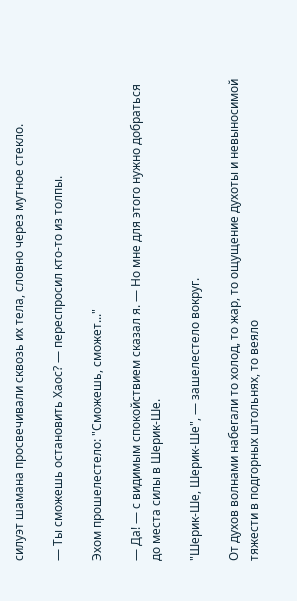силуэт шамана просвечивали сквозь их тела, словно через мутное стекло.

— Ты сможешь остановить Хаос? — переспросил кто-то из толпы.

Эхом прошелестело: "Сможешь, сможет..."

— Да! — с видимым спокойствием сказал я. — Но мне для этого нужно добраться до места силы в Шерик-Ше.

"Шерик-Ше, Шерик-Ше", — зашелестело вокруг.

От духов волнами набегали то холод, то жар, то ощущение духоты и невыносимой тяжести в подгорных штольнях, то веяло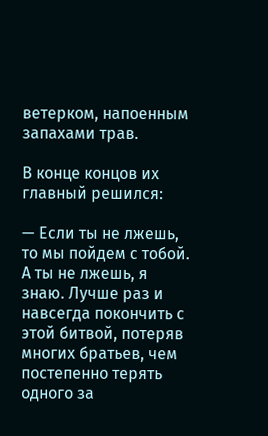ветерком, напоенным запахами трав.

В конце концов их главный решился:

— Если ты не лжешь, то мы пойдем с тобой. А ты не лжешь, я знаю. Лучше раз и навсегда покончить с этой битвой, потеряв многих братьев, чем постепенно терять одного за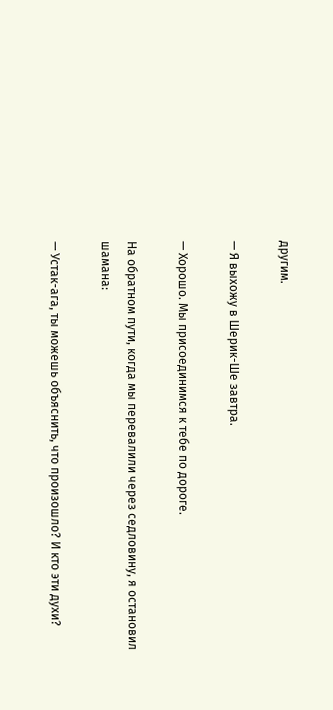другим.

— Я выхожу в Шерик-Ше завтра.

— Хорошо. Мы присоединимся к тебе по дороге.

На обратном пути, когда мы перевалили через седловину, я остановил шамана:

— Устак-ага, ты можешь объяснить, что произошло? И кто эти духи?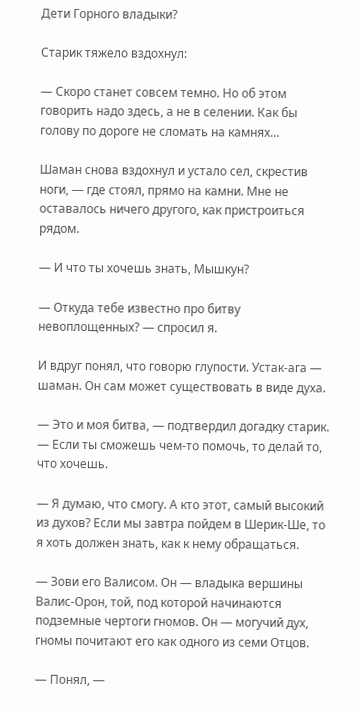Дети Горного владыки?

Старик тяжело вздохнул:

— Скоро станет совсем темно. Но об этом говорить надо здесь, а не в селении. Как бы голову по дороге не сломать на камнях...

Шаман снова вздохнул и устало сел, скрестив ноги, — где стоял, прямо на камни. Мне не оставалось ничего другого, как пристроиться рядом.

— И что ты хочешь знать, Мышкун?

— Откуда тебе известно про битву невоплощенных? — спросил я.

И вдруг понял, что говорю глупости. Устак-ага — шаман. Он сам может существовать в виде духа.

— Это и моя битва, — подтвердил догадку старик. — Если ты сможешь чем-то помочь, то делай то, что хочешь.

— Я думаю, что смогу. А кто этот, самый высокий из духов? Если мы завтра пойдем в Шерик-Ше, то я хоть должен знать, как к нему обращаться.

— Зови его Валисом. Он — владыка вершины Валис-Орон, той, под которой начинаются подземные чертоги гномов. Он — могучий дух, гномы почитают его как одного из семи Отцов.

— Понял, —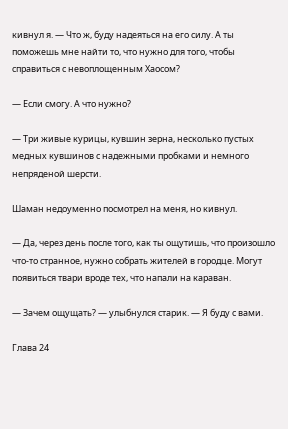кивнул я. — Что ж, буду надеяться на его силу. А ты поможешь мне найти то, что нужно для того, чтобы справиться с невоплощенным Хаосом?

— Если смогу. А что нужно?

— Три живые курицы, кувшин зерна, несколько пустых медных кувшинов с надежными пробками и немного непряденой шерсти.

Шаман недоуменно посмотрел на меня, но кивнул.

— Да, через день после того, как ты ощутишь, что произошло что-то странное, нужно собрать жителей в городце. Могут появиться твари вроде тех, что напали на караван.

— Зачем ощущать? — улыбнулся старик. — Я буду с вами.

Глава 24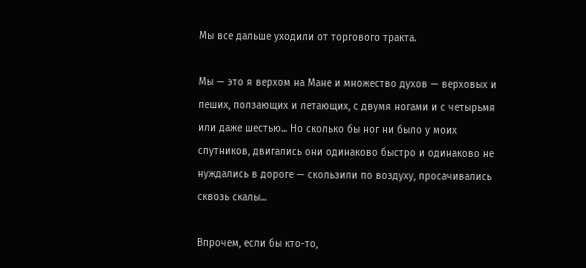Мы все дальше уходили от торгового тракта.

Мы — это я верхом на Мане и множество духов — верховых и пеших, ползающих и летающих, с двумя ногами и с четырьмя или даже шестью... Но сколько бы ног ни было у моих спутников, двигались они одинаково быстро и одинаково не нуждались в дороге — скользили по воздуху, просачивались сквозь скалы...

Впрочем, если бы кто-то,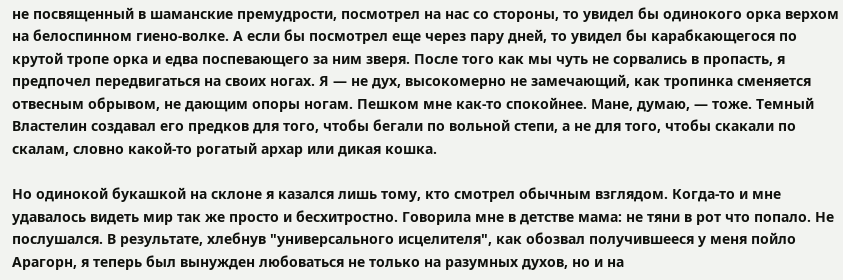не посвященный в шаманские премудрости, посмотрел на нас со стороны, то увидел бы одинокого орка верхом на белоспинном гиено-волке. А если бы посмотрел еще через пару дней, то увидел бы карабкающегося по крутой тропе орка и едва поспевающего за ним зверя. После того как мы чуть не сорвались в пропасть, я предпочел передвигаться на своих ногах. Я — не дух, высокомерно не замечающий, как тропинка сменяется отвесным обрывом, не дающим опоры ногам. Пешком мне как-то спокойнее. Мане, думаю, — тоже. Темный Властелин создавал его предков для того, чтобы бегали по вольной степи, а не для того, чтобы скакали по скалам, словно какой-то рогатый архар или дикая кошка.

Но одинокой букашкой на склоне я казался лишь тому, кто смотрел обычным взглядом. Когда-то и мне удавалось видеть мир так же просто и бесхитростно. Говорила мне в детстве мама: не тяни в рот что попало. Не послушался. В результате, хлебнув "универсального исцелителя", как обозвал получившееся у меня пойло Арагорн, я теперь был вынужден любоваться не только на разумных духов, но и на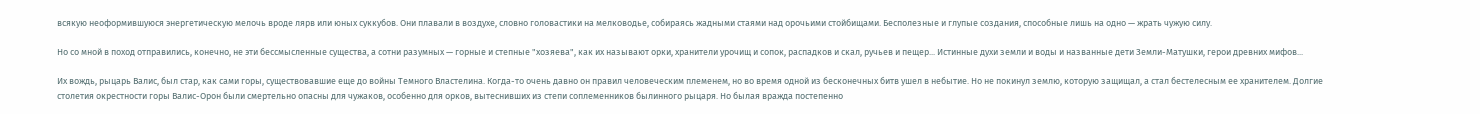всякую неоформившуюся энергетическую мелочь вроде лярв или юных суккубов. Они плавали в воздухе, словно головастики на мелководье, собираясь жадными стаями над орочьими стойбищами. Бесполезные и глупые создания, способные лишь на одно — жрать чужую силу.

Но со мной в поход отправились, конечно, не эти бессмысленные существа, а сотни разумных — горные и степные "хозяева", как их называют орки, хранители урочищ и сопок, распадков и скал, ручьев и пещер... Истинные духи земли и воды и названные дети Земли-Матушки, герои древних мифов...

Их вождь, рыцарь Валис, был стар, как сами горы, существовавшие еще до войны Темного Властелина. Когда-то очень давно он правил человеческим племенем, но во время одной из бесконечных битв ушел в небытие. Но не покинул землю, которую защищал, а стал бестелесным ее хранителем. Долгие столетия окрестности горы Валис-Орон были смертельно опасны для чужаков, особенно для орков, вытеснивших из степи соплеменников былинного рыцаря. Но былая вражда постепенно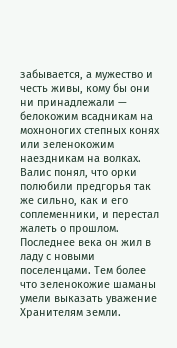забывается, а мужество и честь живы, кому бы они ни принадлежали — белокожим всадникам на мохноногих степных конях или зеленокожим наездникам на волках. Валис понял, что орки полюбили предгорья так же сильно, как и его соплеменники, и перестал жалеть о прошлом. Последнее века он жил в ладу с новыми поселенцами. Тем более что зеленокожие шаманы умели выказать уважение Хранителям земли.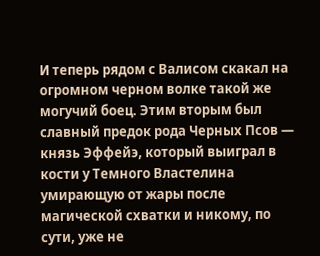И теперь рядом с Валисом скакал на огромном черном волке такой же могучий боец. Этим вторым был славный предок рода Черных Псов — князь Эффейэ, который выиграл в кости у Темного Властелина умирающую от жары после магической схватки и никому, по сути, уже не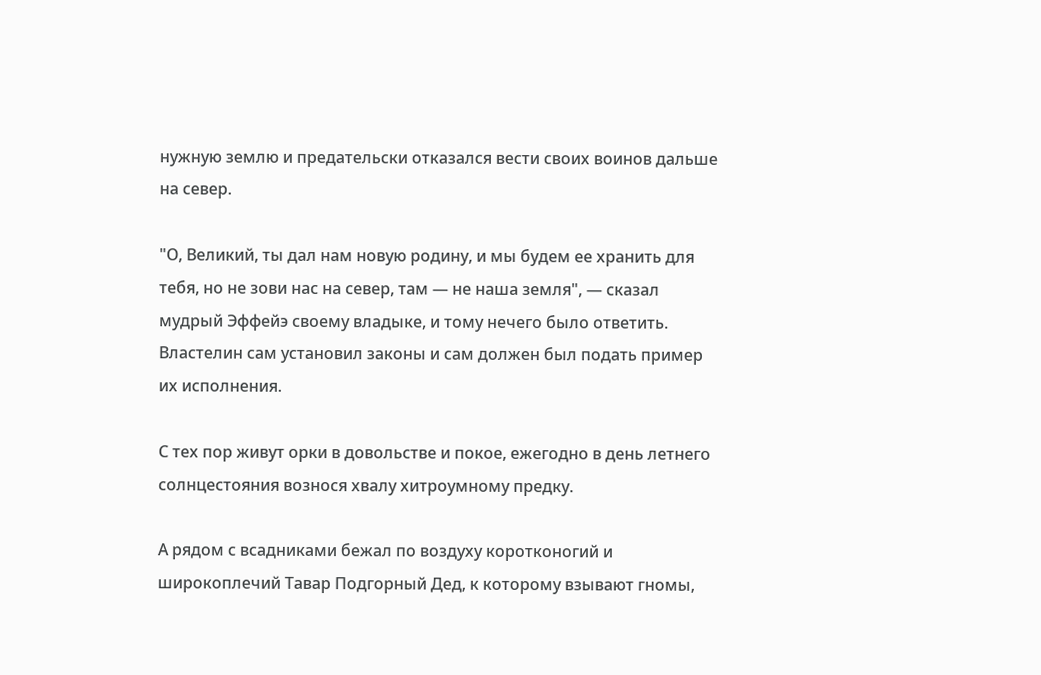нужную землю и предательски отказался вести своих воинов дальше на север.

"О, Великий, ты дал нам новую родину, и мы будем ее хранить для тебя, но не зови нас на север, там — не наша земля", — сказал мудрый Эффейэ своему владыке, и тому нечего было ответить. Властелин сам установил законы и сам должен был подать пример их исполнения.

С тех пор живут орки в довольстве и покое, ежегодно в день летнего солнцестояния вознося хвалу хитроумному предку.

А рядом с всадниками бежал по воздуху коротконогий и широкоплечий Тавар Подгорный Дед, к которому взывают гномы,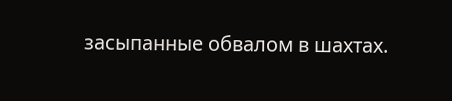засыпанные обвалом в шахтах.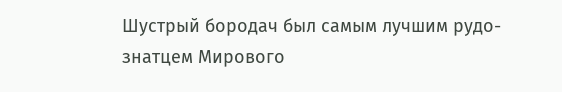Шустрый бородач был самым лучшим рудо-знатцем Мирового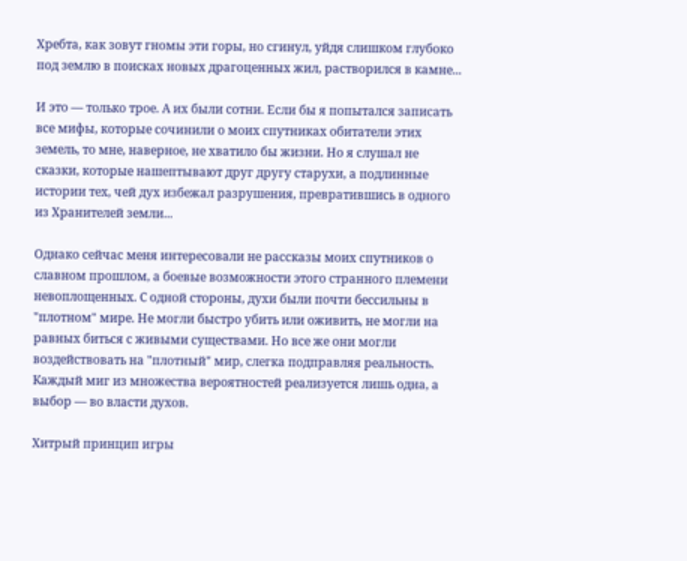Хребта, как зовут гномы эти горы, но сгинул, уйдя слишком глубоко под землю в поисках новых драгоценных жил, растворился в камне...

И это — только трое. А их были сотни. Если бы я попытался записать все мифы, которые сочинили о моих спутниках обитатели этих земель, то мне, наверное, не хватило бы жизни. Но я слушал не сказки, которые нашептывают друг другу старухи, а подлинные истории тех, чей дух избежал разрушения, превратившись в одного из Хранителей земли...

Однако сейчас меня интересовали не рассказы моих спутников о славном прошлом, а боевые возможности этого странного племени невоплощенных. С одной стороны, духи были почти бессильны в "плотном" мире. Не могли быстро убить или оживить, не могли на равных биться с живыми существами. Но все же они могли воздействовать на "плотный" мир, слегка подправляя реальность. Каждый миг из множества вероятностей реализуется лишь одна, а выбор — во власти духов.

Хитрый принцип игры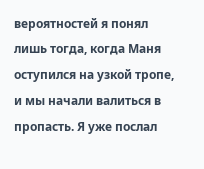вероятностей я понял лишь тогда, когда Маня оступился на узкой тропе, и мы начали валиться в пропасть. Я уже послал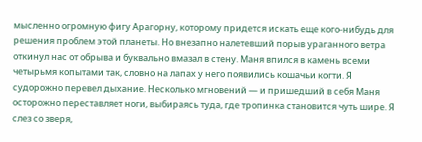мысленно огромную фигу Арагорну, которому придется искать еще кого-нибудь для решения проблем этой планеты. Но внезапно налетевший порыв ураганного ветра откинул нас от обрыва и буквально вмазал в стену. Маня впился в камень всеми четырьмя копытами так, словно на лапах у него появились кошачьи когти. Я судорожно перевел дыхание. Несколько мгновений — и пришедший в себя Маня осторожно переставляет ноги, выбираясь туда, где тропинка становится чуть шире. Я слез со зверя,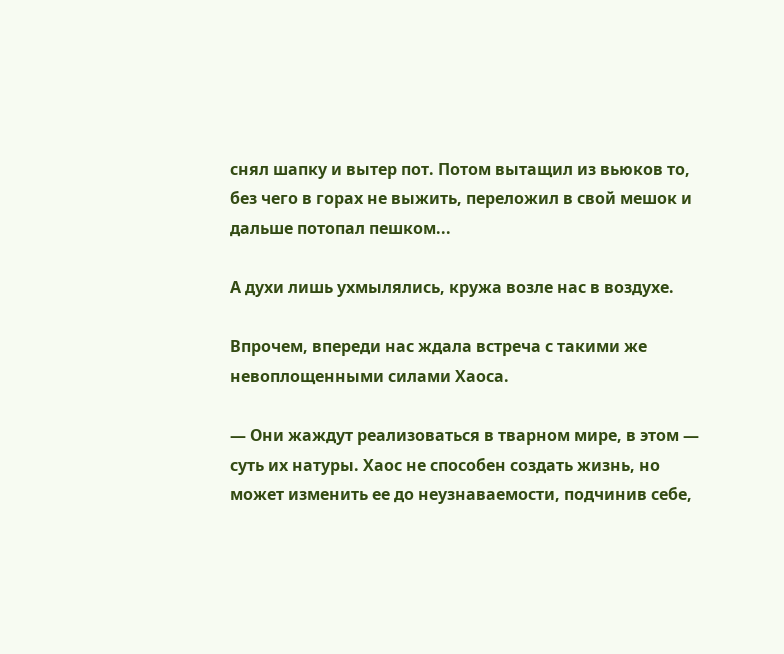снял шапку и вытер пот. Потом вытащил из вьюков то, без чего в горах не выжить, переложил в свой мешок и дальше потопал пешком...

А духи лишь ухмылялись, кружа возле нас в воздухе.

Впрочем, впереди нас ждала встреча с такими же невоплощенными силами Хаоса.

— Они жаждут реализоваться в тварном мире, в этом — суть их натуры. Хаос не способен создать жизнь, но может изменить ее до неузнаваемости, подчинив себе,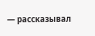— рассказывал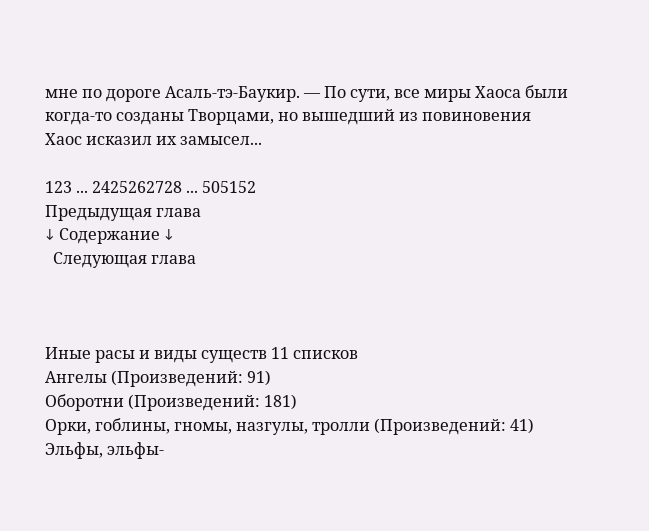мне по дороге Асаль-тэ-Баукир. — По сути, все миры Хаоса были когда-то созданы Творцами, но вышедший из повиновения Хаос исказил их замысел...

123 ... 2425262728 ... 505152
Предыдущая глава
↓ Содержание ↓
  Следующая глава



Иные расы и виды существ 11 списков
Ангелы (Произведений: 91)
Оборотни (Произведений: 181)
Орки, гоблины, гномы, назгулы, тролли (Произведений: 41)
Эльфы, эльфы-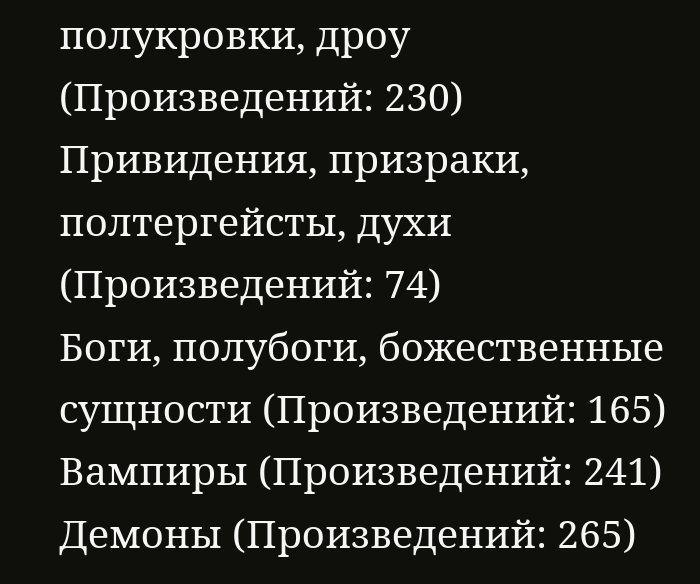полукровки, дроу (Произведений: 230)
Привидения, призраки, полтергейсты, духи (Произведений: 74)
Боги, полубоги, божественные сущности (Произведений: 165)
Вампиры (Произведений: 241)
Демоны (Произведений: 265)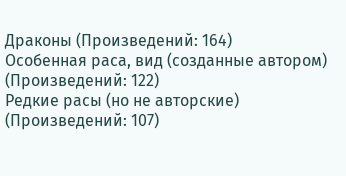Драконы (Произведений: 164)
Особенная раса, вид (созданные автором) (Произведений: 122)
Редкие расы (но не авторские) (Произведений: 107)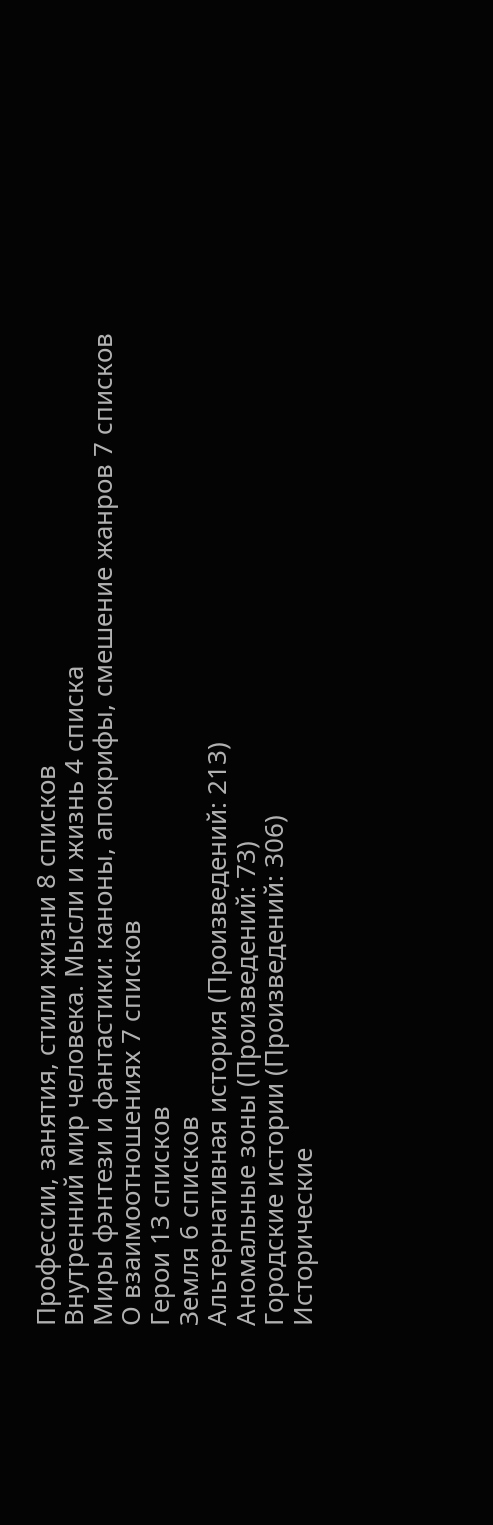Профессии, занятия, стили жизни 8 списков
Внутренний мир человека. Мысли и жизнь 4 списка
Миры фэнтези и фантастики: каноны, апокрифы, смешение жанров 7 списков
О взаимоотношениях 7 списков
Герои 13 списков
Земля 6 списков
Альтернативная история (Произведений: 213)
Аномальные зоны (Произведений: 73)
Городские истории (Произведений: 306)
Исторические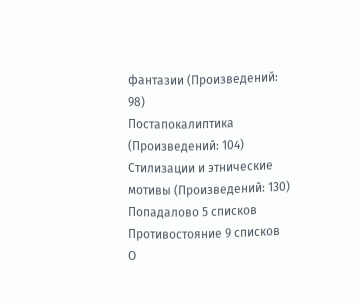фантазии (Произведений: 98)
Постапокалиптика (Произведений: 104)
Стилизации и этнические мотивы (Произведений: 130)
Попадалово 5 списков
Противостояние 9 списков
О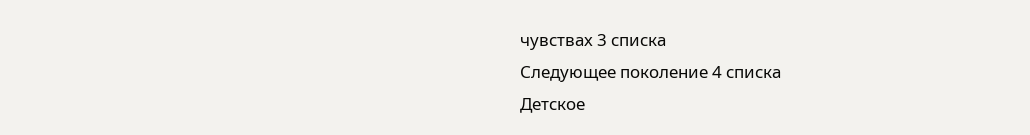чувствах 3 списка
Следующее поколение 4 списка
Детское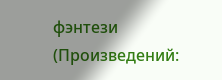фэнтези (Произведений: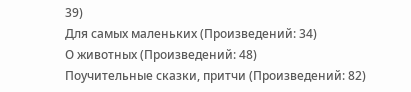39)
Для самых маленьких (Произведений: 34)
О животных (Произведений: 48)
Поучительные сказки, притчи (Произведений: 82)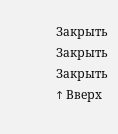Закрыть
Закрыть
Закрыть
↑ Вверх